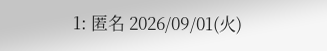1: 匿名 2026/09/01(火)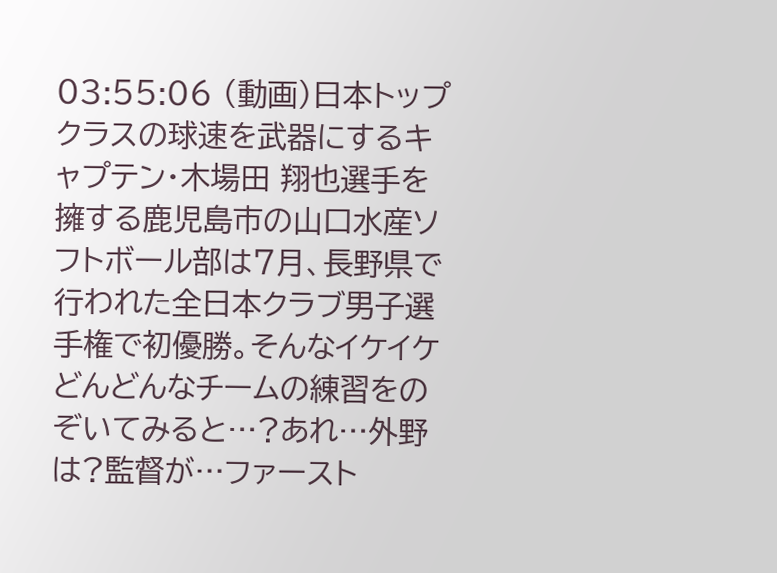03:55:06 (動画)日本トップクラスの球速を武器にするキャプテン・木場田 翔也選手を擁する鹿児島市の山口水産ソフトボール部は7月、長野県で行われた全日本クラブ男子選手権で初優勝。そんなイケイケどんどんなチームの練習をのぞいてみると…?あれ…外野は?監督が…ファースト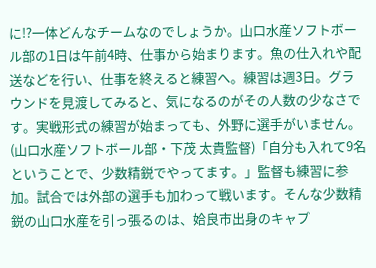に!?一体どんなチームなのでしょうか。山口水産ソフトボール部の1日は午前4時、仕事から始まります。魚の仕入れや配送などを行い、仕事を終えると練習へ。練習は週3日。グラウンドを見渡してみると、気になるのがその人数の少なさです。実戦形式の練習が始まっても、外野に選手がいません。(山口水産ソフトボール部・下茂 太貴監督)「自分も入れて9名ということで、少数精鋭でやってます。」監督も練習に参加。試合では外部の選手も加わって戦います。そんな少数精鋭の山口水産を引っ張るのは、姶良市出身のキャプ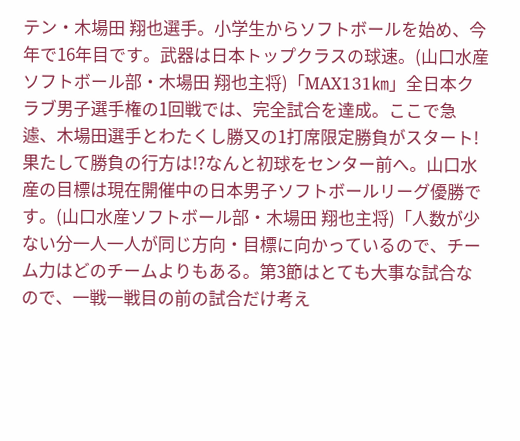テン・木場田 翔也選手。小学生からソフトボールを始め、今年で16年目です。武器は日本トップクラスの球速。(山口水産ソフトボール部・木場田 翔也主将)「MAX131㎞」全日本クラブ男子選手権の1回戦では、完全試合を達成。ここで急遽、木場田選手とわたくし勝又の1打席限定勝負がスタート!果たして勝負の行方は!?なんと初球をセンター前へ。山口水産の目標は現在開催中の日本男子ソフトボールリーグ優勝です。(山口水産ソフトボール部・木場田 翔也主将)「人数が少ない分一人一人が同じ方向・目標に向かっているので、チーム力はどのチームよりもある。第3節はとても大事な試合なので、一戦一戦目の前の試合だけ考え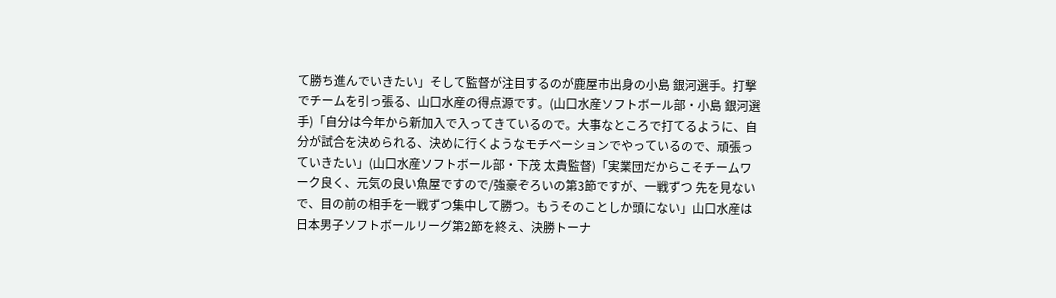て勝ち進んでいきたい」そして監督が注目するのが鹿屋市出身の小島 銀河選手。打撃でチームを引っ張る、山口水産の得点源です。(山口水産ソフトボール部・小島 銀河選手)「自分は今年から新加入で入ってきているので。大事なところで打てるように、自分が試合を決められる、決めに行くようなモチベーションでやっているので、頑張っていきたい」(山口水産ソフトボール部・下茂 太貴監督)「実業団だからこそチームワーク良く、元気の良い魚屋ですので/強豪ぞろいの第3節ですが、一戦ずつ 先を見ないで、目の前の相手を一戦ずつ集中して勝つ。もうそのことしか頭にない」山口水産は日本男子ソフトボールリーグ第2節を終え、決勝トーナ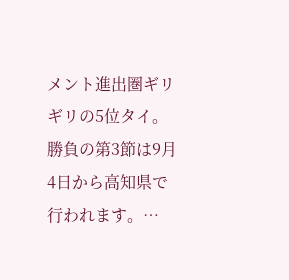メント進出圏ギリギリの5位タイ。勝負の第3節は9月4日から高知県で行われます。…